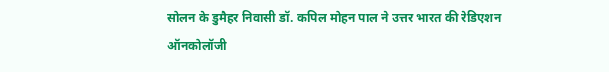सोलन के डुमैहर निवासी डॉ. कपिल मोहन पाल ने उत्तर भारत की रेडिएशन ऑनकोलॉजी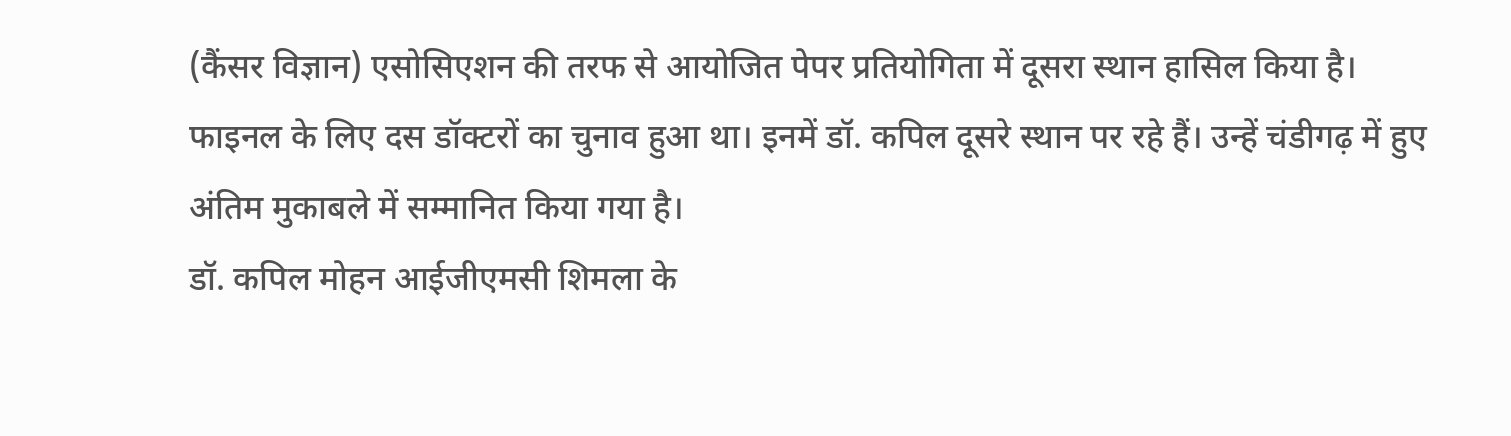(कैंसर विज्ञान) एसोसिएशन की तरफ से आयोजित पेपर प्रतियोगिता में दूसरा स्थान हासिल किया है। फाइनल के लिए दस डॉक्टरों का चुनाव हुआ था। इनमें डॉ. कपिल दूसरे स्थान पर रहे हैं। उन्हें चंडीगढ़ में हुए अंतिम मुकाबले में सम्मानित किया गया है।
डॉ. कपिल मोहन आईजीएमसी शिमला के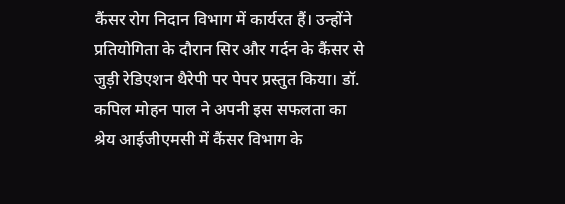कैंसर रोग निदान विभाग में कार्यरत हैं। उन्होंने प्रतियोगिता के दौरान सिर और गर्दन के कैंसर से जुड़ी रेडिएशन थैरेपी पर पेपर प्रस्तुत किया। डॉ. कपिल मोहन पाल ने अपनी इस सफलता का श्रेय आईजीएमसी में कैंसर विभाग के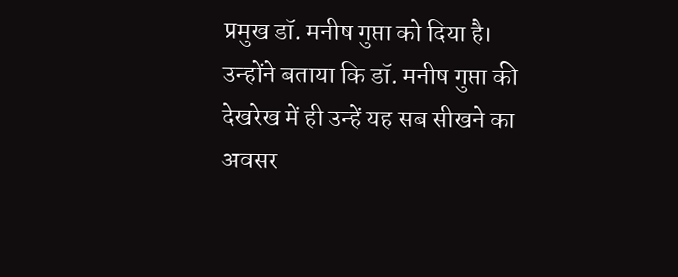प्रमुख डॉ. मनीष गुप्ता को दिया है।
उन्होंने बताया कि डॉ. मनीष गुप्ता की देखरेख में ही उन्हें यह सब सीखने का अवसर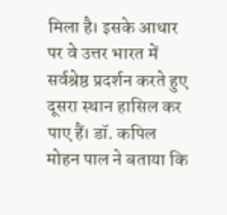मिला है। इसके आधार पर वे उत्तर भारत में सर्वश्रेष्ठ प्रदर्शन करते हुए दूसरा स्थान हासिल कर पाए हैं। डॉ. कपिल मोहन पाल ने बताया कि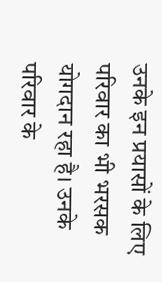उनके इन प्रयासों के लिए परिवार का भी भरसक योगदान रहा है। उनके परिवार के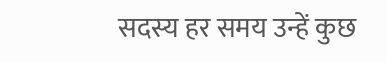सदस्य हर समय उन्हें कुछ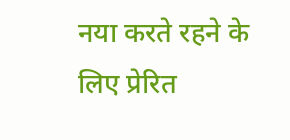नया करते रहने के लिए प्रेरित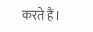करते हैं।